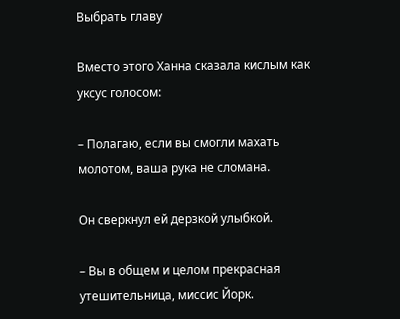Выбрать главу

Вместо этого Ханна сказала кислым как уксус голосом:

– Полагаю, если вы смогли махать молотом, ваша рука не сломана.

Он сверкнул ей дерзкой улыбкой.

– Вы в общем и целом прекрасная утешительница, миссис Йорк.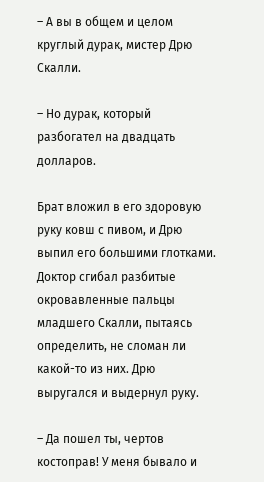– А вы в общем и целом круглый дурак, мистер Дрю Скалли.

– Но дурак, который разбогател на двадцать долларов.

Брат вложил в его здоровую руку ковш с пивом, и Дрю выпил его большими глотками. Доктор сгибал разбитые окровавленные пальцы младшего Скалли, пытаясь определить, не сломан ли какой-то из них. Дрю выругался и выдернул руку.

– Да пошел ты, чертов костоправ! У меня бывало и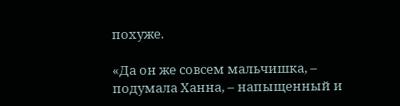похуже.

«Да он же совсем мальчишка, – подумала Ханна, – напыщенный и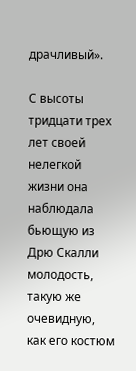драчливый».

С высоты тридцати трех лет своей нелегкой жизни она наблюдала бьющую из Дрю Скалли молодость, такую же очевидную, как его костюм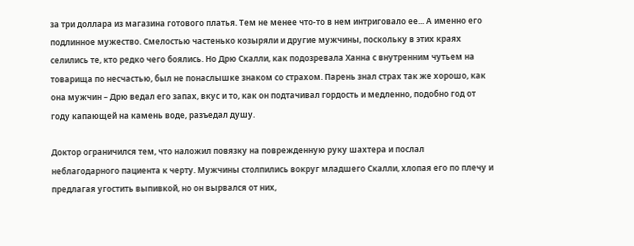за три доллара из магазина готового платья. Тем не менее что-то в нем интриговало ее... А именно его подлинное мужество. Смелостью частенько козыряли и другие мужчины, поскольку в этих краях селились те, кто редко чего боялись. Но Дрю Скалли, как подозревала Ханна с внутренним чутьем на товарища по несчастью, был не понаслышке знаком со страхом. Парень знал страх так же хорошо, как она мужчин – Дрю ведал его запах, вкус и то, как он подтачивал гордость и медленно, подобно год от году капающей на камень воде, разъедал душу.

Доктор ограничился тем, что наложил повязку на поврежденную руку шахтера и послал неблагодарного пациента к черту. Мужчины столпились вокруг младшего Скалли, хлопая его по плечу и предлагая угостить выпивкой, но он вырвался от них,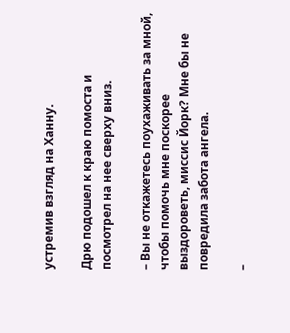устремив взгляд на Ханну.

Дрю подошел к краю помоста и посмотрел на нее сверху вниз.

– Вы не откажетесь поухаживать за мной, чтобы помочь мне поскорее выздороветь, миссис Йорк? Мне бы не повредила забота ангела.

–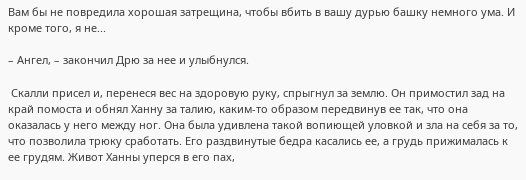Вам бы не повредила хорошая затрещина, чтобы вбить в вашу дурью башку немного ума. И кроме того, я не...

– Ангел, – закончил Дрю за нее и улыбнулся.

 Скалли присел и, перенеся вес на здоровую руку, спрыгнул за землю. Он примостил зад на край помоста и обнял Ханну за талию, каким-то образом передвинув ее так, что она оказалась у него между ног. Она была удивлена такой вопиющей уловкой и зла на себя за то, что позволила трюку сработать. Его раздвинутые бедра касались ее, а грудь прижималась к ее грудям. Живот Ханны уперся в его пах,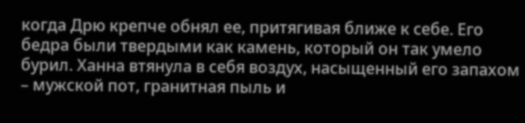когда Дрю крепче обнял ее, притягивая ближе к себе. Его бедра были твердыми как камень, который он так умело бурил. Ханна втянула в себя воздух, насыщенный его запахом – мужской пот, гранитная пыль и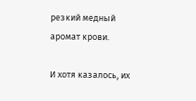резкий медный аромат крови.

И хотя казалось, их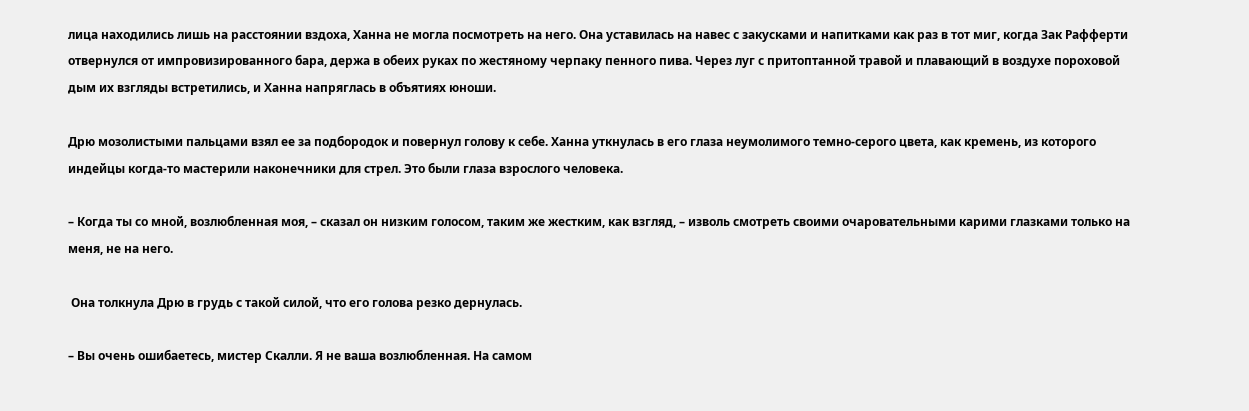лица находились лишь на расстоянии вздоха, Ханна не могла посмотреть на него. Она уставилась на навес с закусками и напитками как раз в тот миг, когда Зак Рафферти отвернулся от импровизированного бара, держа в обеих руках по жестяному черпаку пенного пива. Через луг с притоптанной травой и плавающий в воздухе пороховой дым их взгляды встретились, и Ханна напряглась в объятиях юноши.

Дрю мозолистыми пальцами взял ее за подбородок и повернул голову к себе. Ханна уткнулась в его глаза неумолимого темно-серого цвета, как кремень, из которого индейцы когда-то мастерили наконечники для стрел. Это были глаза взрослого человека.

– Когда ты со мной, возлюбленная моя, – сказал он низким голосом, таким же жестким, как взгляд, – изволь смотреть своими очаровательными карими глазками только на меня, не на него.

 Она толкнула Дрю в грудь с такой силой, что его голова резко дернулась.

– Вы очень ошибаетесь, мистер Скалли. Я не ваша возлюбленная. На самом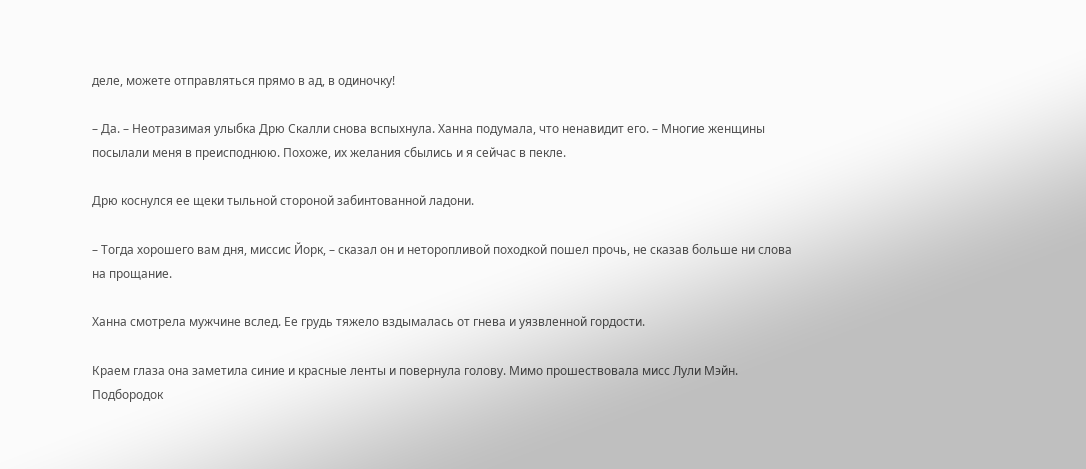деле, можете отправляться прямо в ад, в одиночку!

– Да. – Неотразимая улыбка Дрю Скалли снова вспыхнула. Ханна подумала, что ненавидит его. – Многие женщины посылали меня в преисподнюю. Похоже, их желания сбылись и я сейчас в пекле.

Дрю коснулся ее щеки тыльной стороной забинтованной ладони.

– Тогда хорошего вам дня, миссис Йорк, – сказал он и неторопливой походкой пошел прочь, не сказав больше ни слова на прощание.

Ханна смотрела мужчине вслед. Ее грудь тяжело вздымалась от гнева и уязвленной гордости.

Краем глаза она заметила синие и красные ленты и повернула голову. Мимо прошествовала мисс Лули Мэйн. Подбородок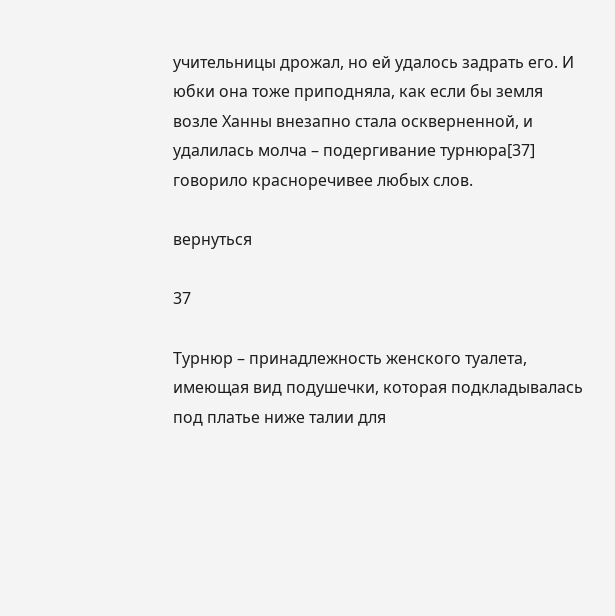учительницы дрожал, но ей удалось задрать его. И юбки она тоже приподняла, как если бы земля возле Ханны внезапно стала оскверненной, и удалилась молча – подергивание турнюра[37] говорило красноречивее любых слов.

вернуться

37

Турнюр – принадлежность женского туалета, имеющая вид подушечки, которая подкладывалась под платье ниже талии для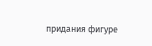придания фигуре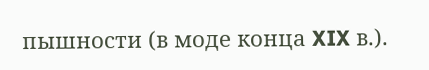пышности (в моде конца XIX в.).